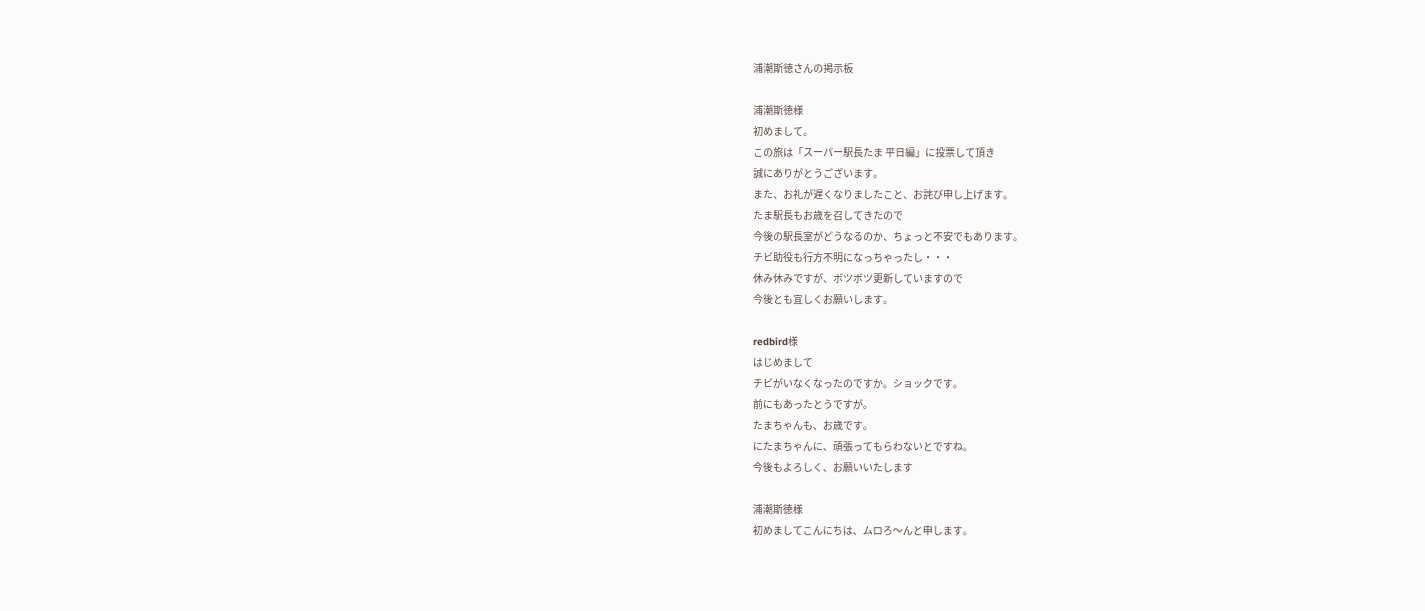浦潮斯徳さんの掲示板

浦潮斯徳様
初めまして。
この旅は「スーパー駅長たま 平日編」に投票して頂き
誠にありがとうございます。
また、お礼が遅くなりましたこと、お詫び申し上げます。
たま駅長もお歳を召してきたので
今後の駅長室がどうなるのか、ちょっと不安でもあります。
チビ助役も行方不明になっちゃったし・・・
休み休みですが、ボツボツ更新していますので
今後とも宜しくお願いします。

redbird様
はじめまして
チビがいなくなったのですか。ショックです。
前にもあったとうですが。
たまちゃんも、お歳です。
にたまちゃんに、頑張ってもらわないとですね。
今後もよろしく、お願いいたします

浦潮斯徳様
初めましてこんにちは、ムロろ〜んと申します。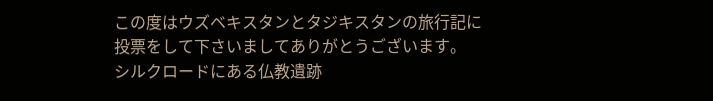この度はウズベキスタンとタジキスタンの旅行記に投票をして下さいましてありがとうございます。
シルクロードにある仏教遺跡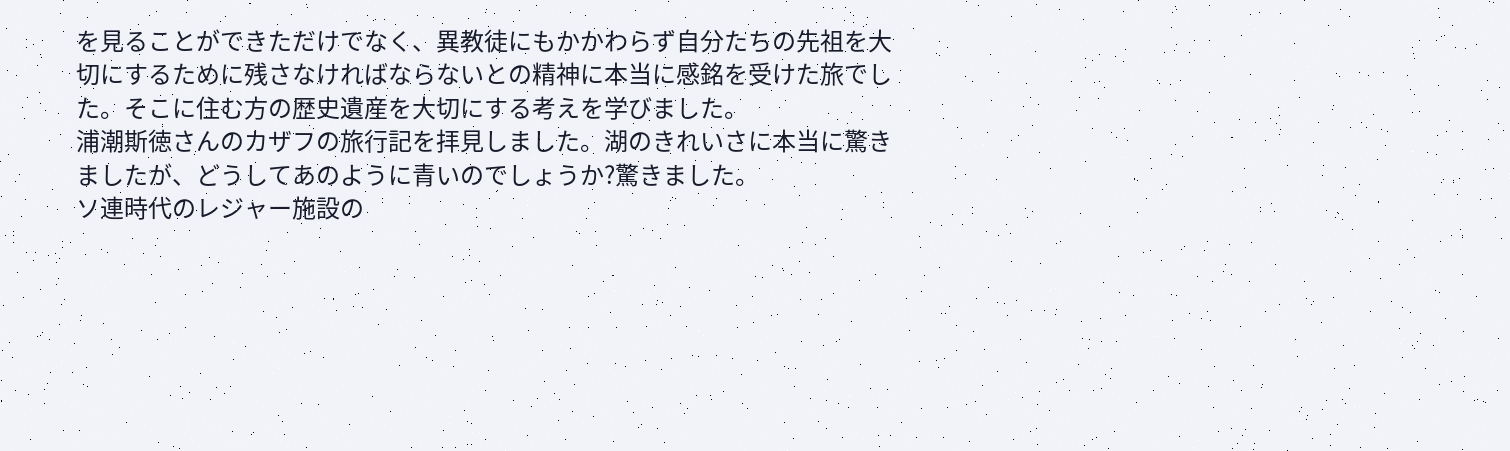を見ることができただけでなく、異教徒にもかかわらず自分たちの先祖を大切にするために残さなければならないとの精神に本当に感銘を受けた旅でした。そこに住む方の歴史遺産を大切にする考えを学びました。
浦潮斯徳さんのカザフの旅行記を拝見しました。湖のきれいさに本当に驚きましたが、どうしてあのように青いのでしょうか?驚きました。
ソ連時代のレジャー施設の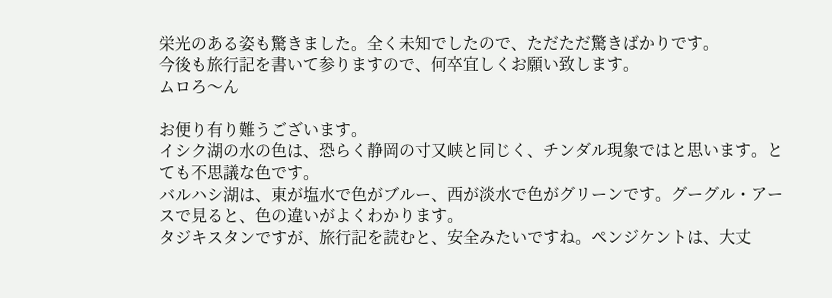栄光のある姿も驚きました。全く未知でしたので、ただただ驚きばかりです。
今後も旅行記を書いて参りますので、何卒宜しくお願い致します。
ムロろ〜ん

お便り有り難うございます。
イシク湖の水の色は、恐らく静岡の寸又峡と同じく、チンダル現象ではと思います。とても不思議な色です。
バルハシ湖は、東が塩水で色がブルー、西が淡水で色がグリーンです。グーグル・アースで見ると、色の違いがよくわかります。
タジキスタンですが、旅行記を読むと、安全みたいですね。ペンジケントは、大丈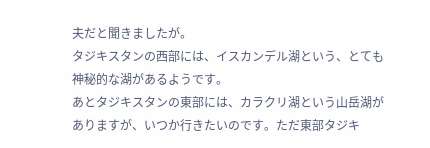夫だと聞きましたが。
タジキスタンの西部には、イスカンデル湖という、とても神秘的な湖があるようです。
あとタジキスタンの東部には、カラクリ湖という山岳湖がありますが、いつか行きたいのです。ただ東部タジキ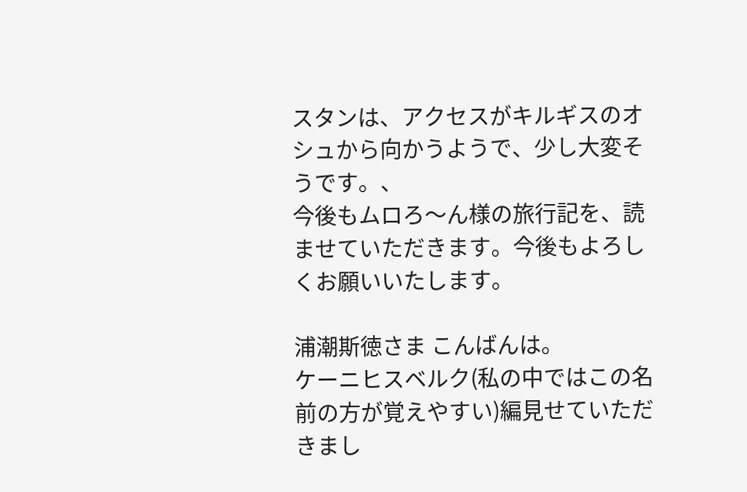スタンは、アクセスがキルギスのオシュから向かうようで、少し大変そうです。、
今後もムロろ〜ん様の旅行記を、読ませていただきます。今後もよろしくお願いいたします。

浦潮斯徳さま こんばんは。
ケーニヒスベルク(私の中ではこの名前の方が覚えやすい)編見せていただきまし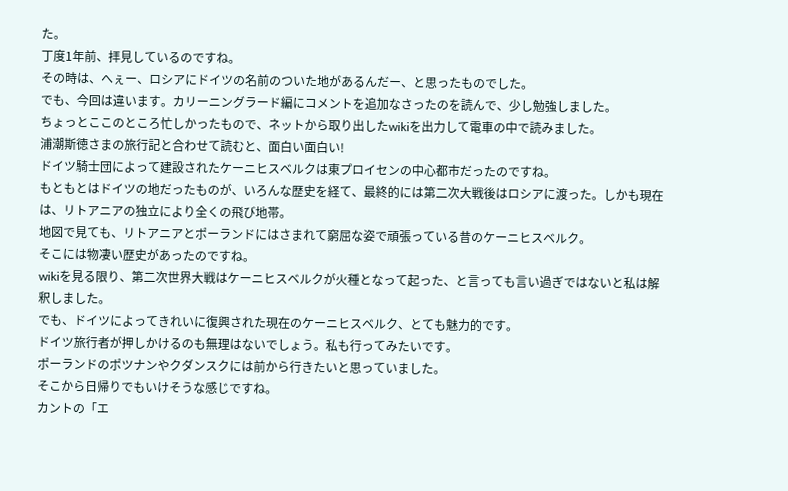た。
丁度1年前、拝見しているのですね。
その時は、へぇー、ロシアにドイツの名前のついた地があるんだー、と思ったものでした。
でも、今回は違います。カリーニングラード編にコメントを追加なさったのを読んで、少し勉強しました。
ちょっとここのところ忙しかったもので、ネットから取り出したwikiを出力して電車の中で読みました。
浦潮斯徳さまの旅行記と合わせて読むと、面白い面白い!
ドイツ騎士団によって建設されたケーニヒスベルクは東プロイセンの中心都市だったのですね。
もともとはドイツの地だったものが、いろんな歴史を経て、最終的には第二次大戦後はロシアに渡った。しかも現在は、リトアニアの独立により全くの飛び地帯。
地図で見ても、リトアニアとポーランドにはさまれて窮屈な姿で頑張っている昔のケーニヒスベルク。
そこには物凄い歴史があったのですね。
wikiを見る限り、第二次世界大戦はケーニヒスベルクが火種となって起った、と言っても言い過ぎではないと私は解釈しました。
でも、ドイツによってきれいに復興された現在のケーニヒスベルク、とても魅力的です。
ドイツ旅行者が押しかけるのも無理はないでしょう。私も行ってみたいです。
ポーランドのポツナンやクダンスクには前から行きたいと思っていました。
そこから日帰りでもいけそうな感じですね。
カントの「エ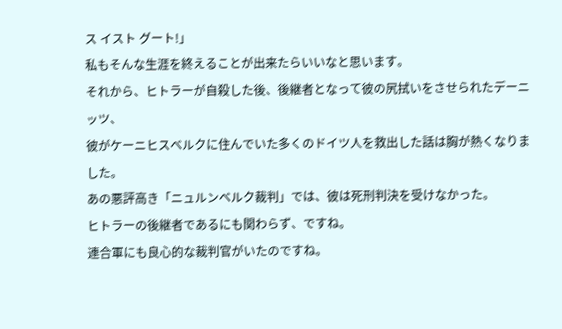ス イスト グート!」
私もそんな生涯を終えることが出来たらいいなと思います。
それから、ヒトラーが自殺した後、後継者となって彼の尻拭いをさせられたデーニッツ、
彼がケーニヒスベルクに住んでいた多くのドイツ人を救出した話は胸が熱くなりました。
あの悪評高き「ニュルンベルク裁判」では、彼は死刑判決を受けなかった。
ヒトラーの後継者であるにも関わらず、ですね。
連合軍にも良心的な裁判官がいたのですね。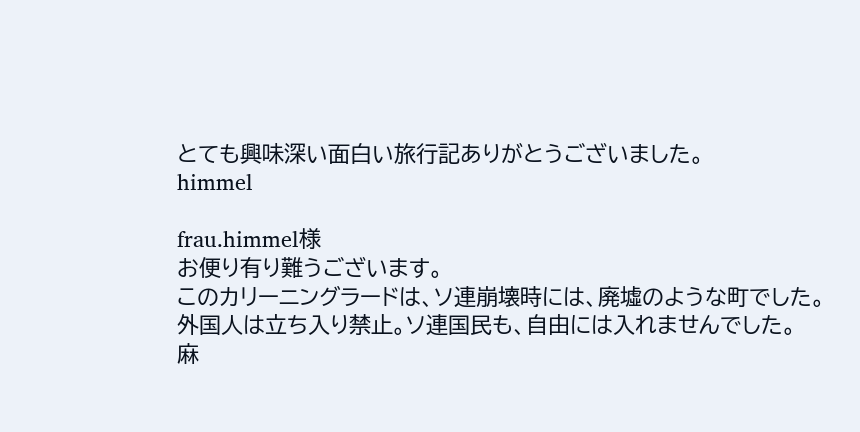とても興味深い面白い旅行記ありがとうございました。
himmel

frau.himmel様
お便り有り難うございます。
このカリーニングラードは、ソ連崩壊時には、廃墟のような町でした。外国人は立ち入り禁止。ソ連国民も、自由には入れませんでした。
麻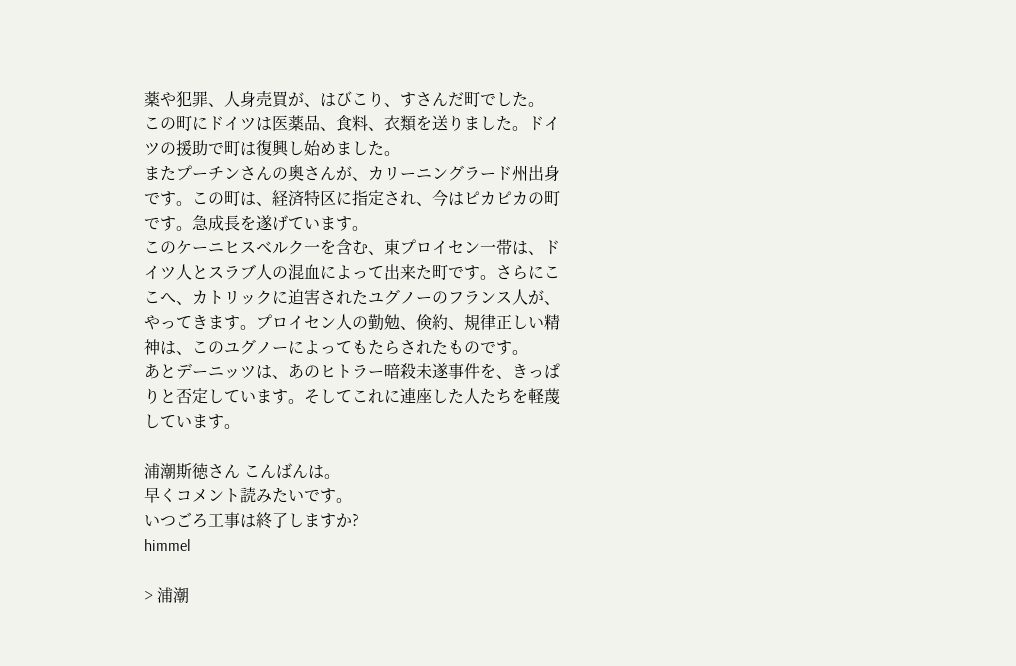薬や犯罪、人身売買が、はびこり、すさんだ町でした。
この町にドイツは医薬品、食料、衣類を送りました。ドイツの援助で町は復興し始めました。
またプーチンさんの奥さんが、カリーニングラード州出身です。この町は、経済特区に指定され、今はピカピカの町です。急成長を遂げています。
このケーニヒスベルク一を含む、東プロイセン一帯は、ドイツ人とスラブ人の混血によって出来た町です。さらにここへ、カトリックに迫害されたユグノーのフランス人が、やってきます。プロイセン人の勤勉、倹約、規律正しい精神は、このユグノーによってもたらされたものです。
あとデーニッツは、あのヒトラー暗殺未遂事件を、きっぱりと否定しています。そしてこれに連座した人たちを軽蔑しています。

浦潮斯徳さん こんばんは。
早くコメント読みたいです。
いつごろ工事は終了しますか?
himmel

> 浦潮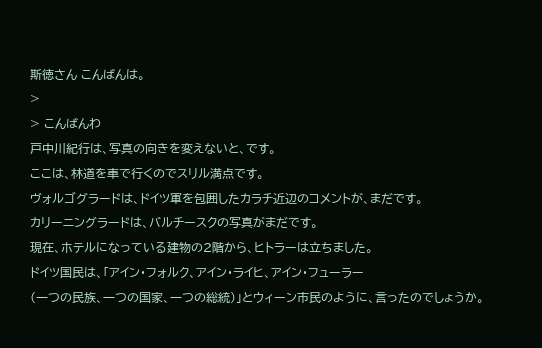斯徳さん こんばんは。
>
> こんばんわ
戸中川紀行は、写真の向きを変えないと、です。
ここは、林道を車で行くのでスリル満点です。
ヴォルゴグラードは、ドイツ軍を包囲したカラチ近辺のコメントが、まだです。
カリーニングラードは、バルチースクの写真がまだです。
現在、ホテルになっている建物の2階から、ヒトラーは立ちました。
ドイツ国民は、「アイン・フォルク、アイン・ライヒ、アイン・フューラー
(一つの民族、一つの国家、一つの総統)」とウィーン市民のように、言ったのでしょうか。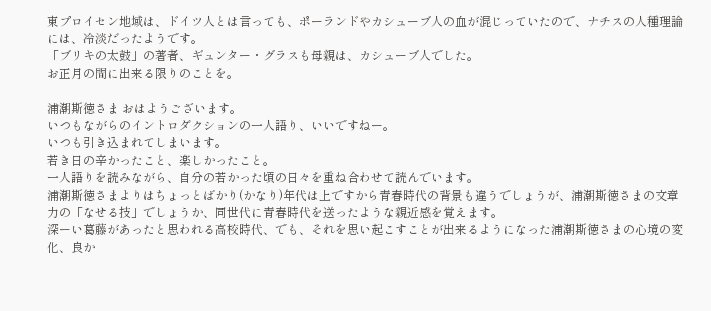東プロイセン地域は、ドイツ人とは言っても、ポーランドやカシューブ人の血が混じっていたので、ナチスの人種理論には、冷淡だったようです。
「ブリキの太鼓」の著者、ギュンター・グラスも母親は、カシューブ人でした。
お正月の間に出来る限りのことを。

浦潮斯徳さま おはようございます。
いつもながらのイントロダクションの一人語り、いいですねー。
いつも引き込まれてしまいます。
若き日の辛かったこと、楽しかったこと。
一人語りを読みながら、自分の若かった頃の日々を重ね合わせて読んでいます。
浦潮斯徳さまよりはちょっとばかり(かなり)年代は上ですから青春時代の背景も違うでしょうが、浦潮斯徳さまの文章力の「なせる技」でしょうか、同世代に青春時代を送ったような親近感を覚えます。
深ーい葛藤があったと思われる高校時代、でも、それを思い起こすことが出来るようになった浦潮斯徳さまの心境の変化、良か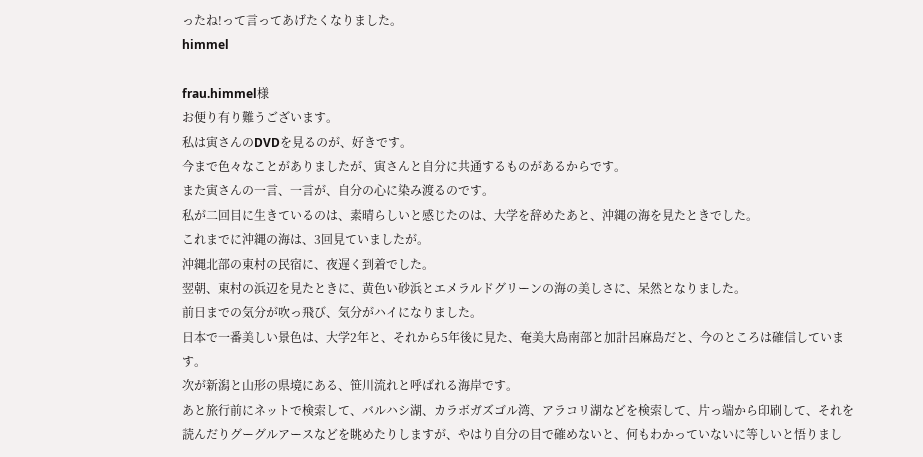ったね!って言ってあげたくなりました。
himmel

frau.himmel様
お便り有り難うございます。
私は寅さんのDVDを見るのが、好きです。
今まで色々なことがありましたが、寅さんと自分に共通するものがあるからです。
また寅さんの一言、一言が、自分の心に染み渡るのです。
私が二回目に生きているのは、素晴らしいと感じたのは、大学を辞めたあと、沖縄の海を見たときでした。
これまでに沖縄の海は、3回見ていましたが。
沖縄北部の東村の民宿に、夜遅く到着でした。
翌朝、東村の浜辺を見たときに、黄色い砂浜とエメラルドグリーンの海の美しさに、呆然となりました。
前日までの気分が吹っ飛び、気分がハイになりました。
日本で一番美しい景色は、大学2年と、それから5年後に見た、奄美大島南部と加計呂麻島だと、今のところは確信しています。
次が新潟と山形の県境にある、笹川流れと呼ばれる海岸です。
あと旅行前にネットで検索して、バルハシ湖、カラボガズゴル湾、アラコリ湖などを検索して、片っ端から印刷して、それを読んだりグーグルアースなどを眺めたりしますが、やはり自分の目で確めないと、何もわかっていないに等しいと悟りまし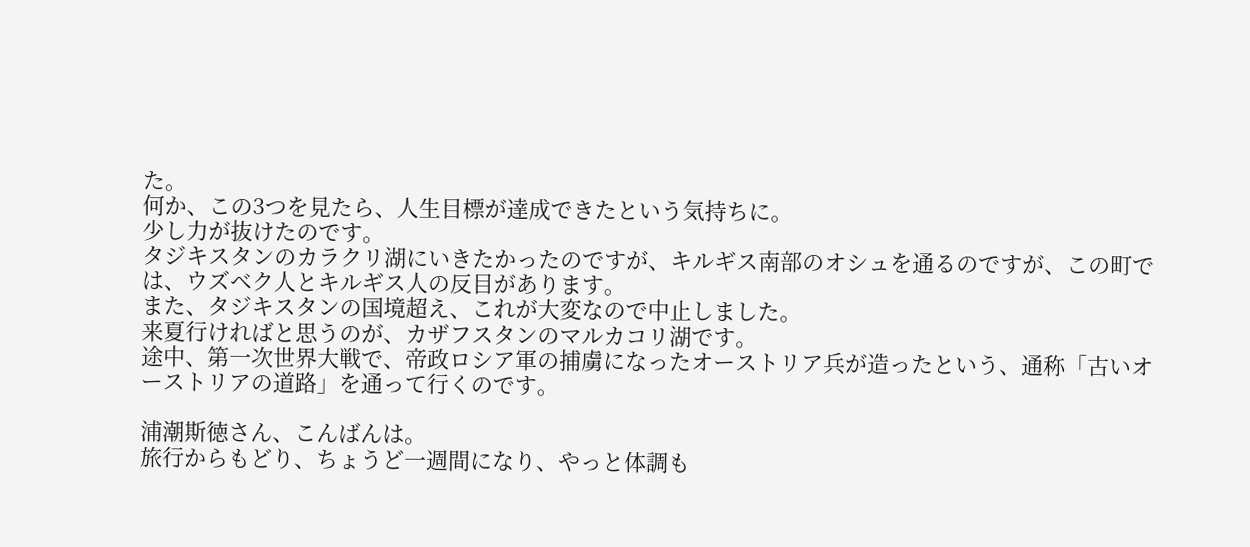た。
何か、この3つを見たら、人生目標が達成できたという気持ちに。
少し力が抜けたのです。
タジキスタンのカラクリ湖にいきたかったのですが、キルギス南部のオシュを通るのですが、この町では、ウズベク人とキルギス人の反目があります。
また、タジキスタンの国境超え、これが大変なので中止しました。
来夏行ければと思うのが、カザフスタンのマルカコリ湖です。
途中、第一次世界大戦で、帝政ロシア軍の捕虜になったオーストリア兵が造ったという、通称「古いオーストリアの道路」を通って行くのです。

浦潮斯徳さん、こんばんは。
旅行からもどり、ちょうど一週間になり、やっと体調も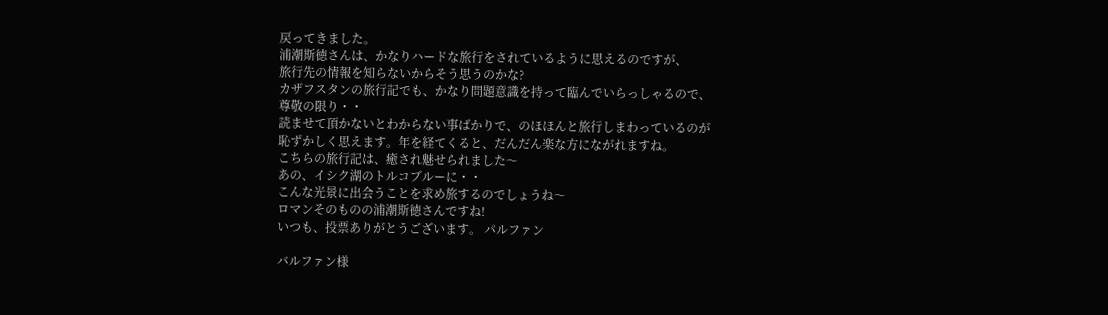戻ってきました。
浦潮斯徳さんは、かなりハードな旅行をされているように思えるのですが、
旅行先の情報を知らないからそう思うのかな?
カザフスタンの旅行記でも、かなり問題意識を持って臨んでいらっしゃるので、
尊敬の限り・・
読ませて頂かないとわからない事ばかりで、のほほんと旅行しまわっているのが
恥ずかしく思えます。年を経てくると、だんだん楽な方にながれますね。
こちらの旅行記は、癒され魅せられました〜
あの、イシク湖のトルコブルーに・・
こんな光景に出会うことを求め旅するのでしょうね〜
ロマンそのものの浦潮斯徳さんですね!
いつも、投票ありがとうございます。 パルファン

バルファン様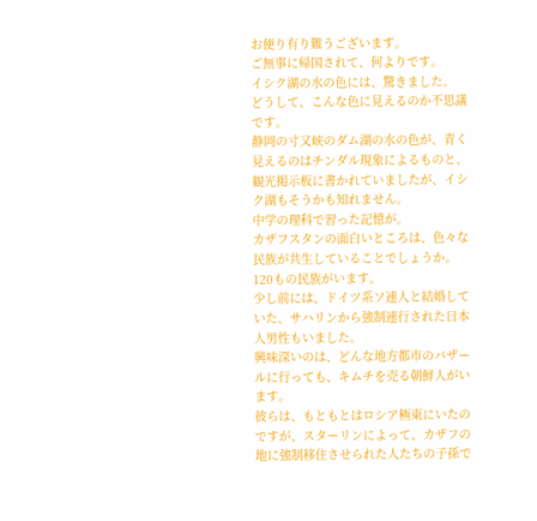お便り有り難うございます。
ご無事に帰国されて、何よりです。
イシク湖の水の色には、驚きました。
どうして、こんな色に見えるのか不思議です。
静岡の寸又峡のダム湖の水の色が、青く見えるのはチンダル現象によるものと、観光掲示板に書かれていましたが、イシク湖もそうかも知れません。
中学の理科で習った記憶が。
カザフスタンの面白いところは、色々な民族が共生していることでしょうか。
120もの民族がいます。
少し前には、ドイツ系ソ連人と結婚していた、サハリンから強制連行された日本人男性もいました。
興味深いのは、どんな地方都市のバザールに行っても、キムチを売る朝鮮人がいます。
彼らは、もともとはロシア極東にいたのですが、スターリンによって、カザフの地に強制移住させられた人たちの子孫で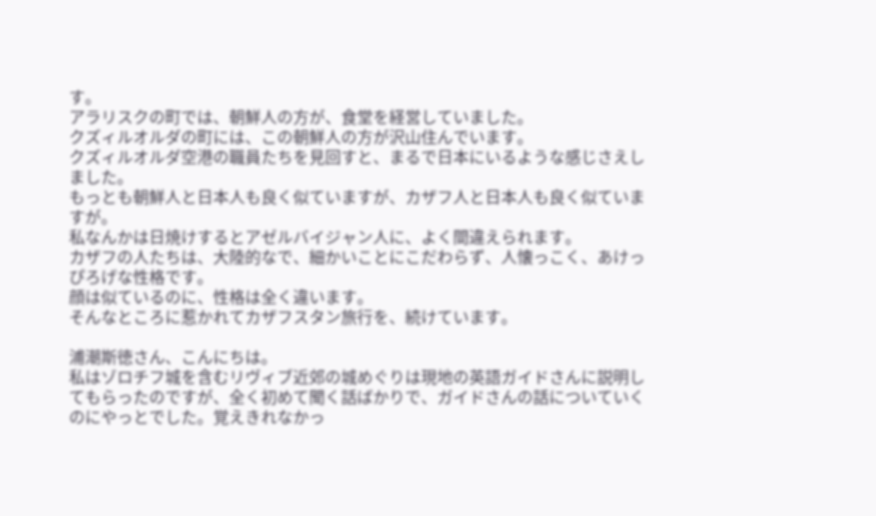す。
アラリスクの町では、朝鮮人の方が、食堂を経営していました。
クズィルオルダの町には、この朝鮮人の方が沢山住んでいます。
クズィルオルダ空港の職員たちを見回すと、まるで日本にいるような感じさえしました。
もっとも朝鮮人と日本人も良く似ていますが、カザフ人と日本人も良く似ていますが。
私なんかは日焼けするとアゼルバイジャン人に、よく間違えられます。
カザフの人たちは、大陸的なで、細かいことにこだわらず、人懐っこく、あけっぴろげな性格です。
顔は似ているのに、性格は全く違います。
そんなところに惹かれてカザフスタン旅行を、続けています。

浦潮斯徳さん、こんにちは。
私はゾロチフ城を含むリヴィブ近郊の城めぐりは現地の英語ガイドさんに説明してもらったのですが、全く初めて聞く話ばかりで、ガイドさんの話についていくのにやっとでした。覚えきれなかっ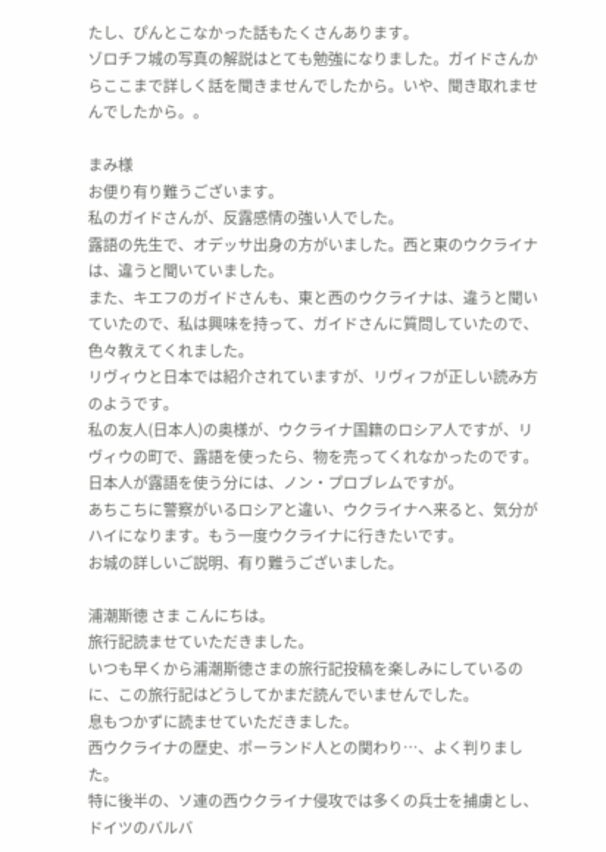たし、ぴんとこなかった話もたくさんあります。
ゾロチフ城の写真の解説はとても勉強になりました。ガイドさんからここまで詳しく話を聞きませんでしたから。いや、聞き取れませんでしたから。。

まみ様
お便り有り難うございます。
私のガイドさんが、反露感情の強い人でした。
露語の先生で、オデッサ出身の方がいました。西と東のウクライナは、違うと聞いていました。
また、キエフのガイドさんも、東と西のウクライナは、違うと聞いていたので、私は興味を持って、ガイドさんに質問していたので、色々教えてくれました。
リヴィウと日本では紹介されていますが、リヴィフが正しい読み方のようです。
私の友人(日本人)の奥様が、ウクライナ国籍のロシア人ですが、リヴィウの町で、露語を使ったら、物を売ってくれなかったのです。日本人が露語を使う分には、ノン・プロブレムですが。
あちこちに警察がいるロシアと違い、ウクライナへ来ると、気分がハイになります。もう一度ウクライナに行きたいです。
お城の詳しいご説明、有り難うございました。

浦潮斯徳 さま こんにちは。
旅行記読ませていただきました。
いつも早くから浦潮斯徳さまの旅行記投稿を楽しみにしているのに、この旅行記はどうしてかまだ読んでいませんでした。
息もつかずに読ませていただきました。
西ウクライナの歴史、ポーランド人との関わり…、よく判りました。
特に後半の、ソ連の西ウクライナ侵攻では多くの兵士を捕虜とし、ドイツのバルバ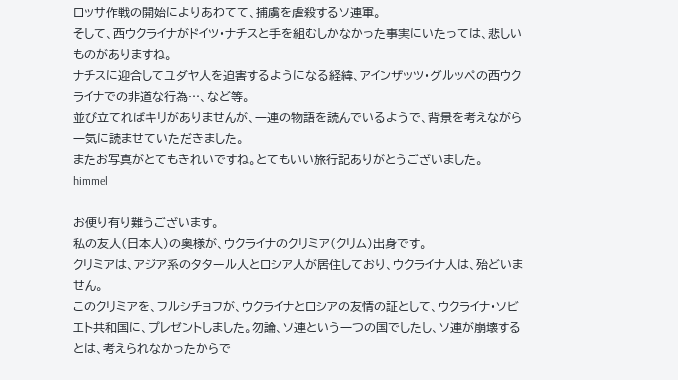ロッサ作戦の開始によりあわてて、捕虜を虐殺するソ連軍。
そして、西ウクライナがドイツ・ナチスと手を組むしかなかった事実にいたっては、悲しいものがありますね。
ナチスに迎合してユダヤ人を迫害するようになる経緯、アインザッツ・グルッペの西ウクライナでの非道な行為…、など等。
並び立てればキリがありませんが、一連の物語を読んでいるようで、背景を考えながら一気に読ませていただきました。
またお写真がとてもきれいですね。とてもいい旅行記ありがとうございました。
himmel

お便り有り難うございます。
私の友人(日本人)の奥様が、ウクライナのクリミア(クリム)出身です。
クリミアは、アジア系のタタール人とロシア人が居住しており、ウクライナ人は、殆どいません。
このクリミアを、フルシチョフが、ウクライナとロシアの友情の証として、ウクライナ・ソビエト共和国に、プレゼントしました。勿論、ソ連という一つの国でしたし、ソ連が崩壊するとは、考えられなかったからで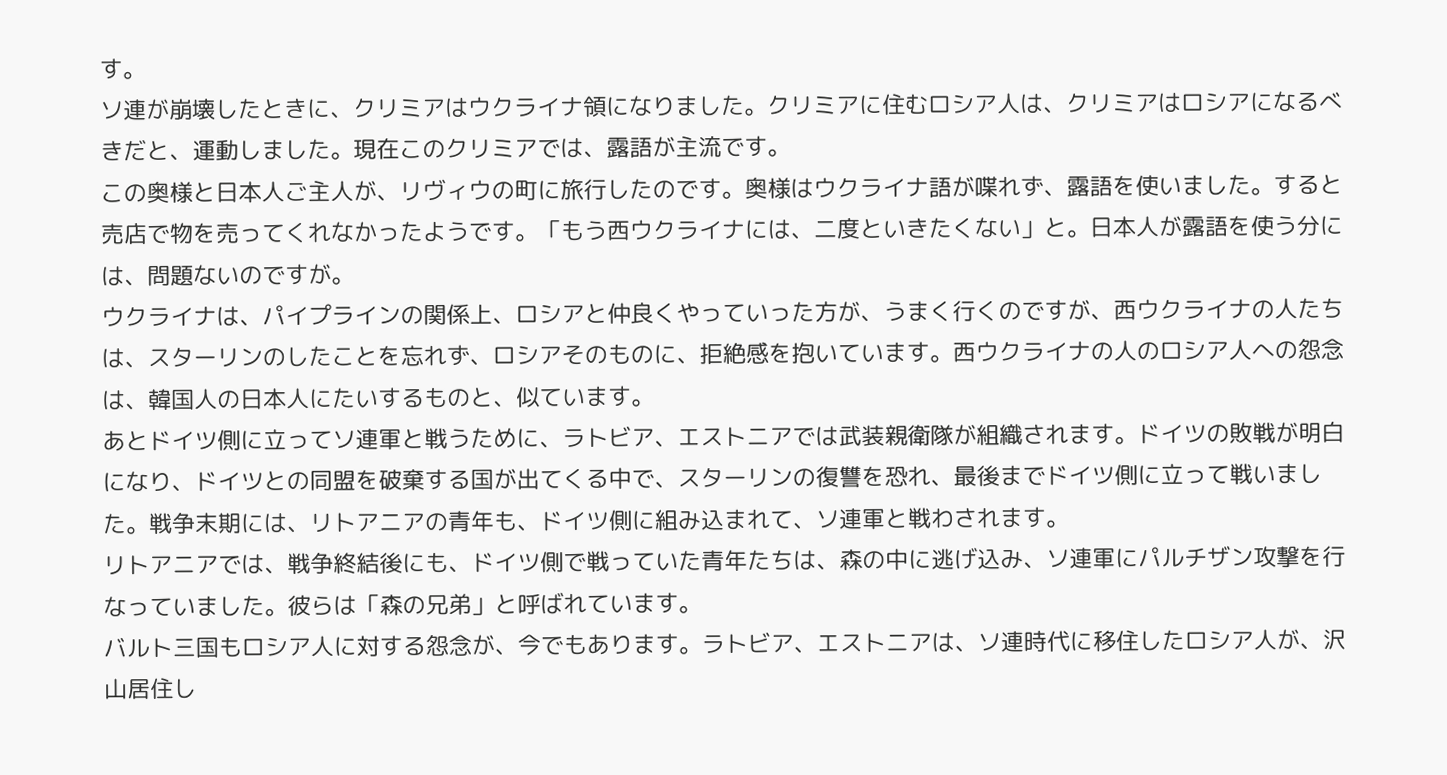す。
ソ連が崩壊したときに、クリミアはウクライナ領になりました。クリミアに住むロシア人は、クリミアはロシアになるべきだと、運動しました。現在このクリミアでは、露語が主流です。
この奥様と日本人ご主人が、リヴィウの町に旅行したのです。奥様はウクライナ語が喋れず、露語を使いました。すると売店で物を売ってくれなかったようです。「もう西ウクライナには、二度といきたくない」と。日本人が露語を使う分には、問題ないのですが。
ウクライナは、パイプラインの関係上、ロシアと仲良くやっていった方が、うまく行くのですが、西ウクライナの人たちは、スターリンのしたことを忘れず、ロシアそのものに、拒絶感を抱いています。西ウクライナの人のロシア人への怨念は、韓国人の日本人にたいするものと、似ています。
あとドイツ側に立ってソ連軍と戦うために、ラトビア、エストニアでは武装親衛隊が組織されます。ドイツの敗戦が明白になり、ドイツとの同盟を破棄する国が出てくる中で、スターリンの復讐を恐れ、最後までドイツ側に立って戦いました。戦争末期には、リトアニアの青年も、ドイツ側に組み込まれて、ソ連軍と戦わされます。
リトアニアでは、戦争終結後にも、ドイツ側で戦っていた青年たちは、森の中に逃げ込み、ソ連軍にパルチザン攻撃を行なっていました。彼らは「森の兄弟」と呼ばれています。
バルト三国もロシア人に対する怨念が、今でもあります。ラトビア、エストニアは、ソ連時代に移住したロシア人が、沢山居住し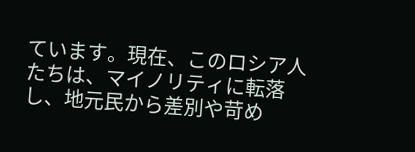ています。現在、このロシア人たちは、マイノリティに転落し、地元民から差別や苛め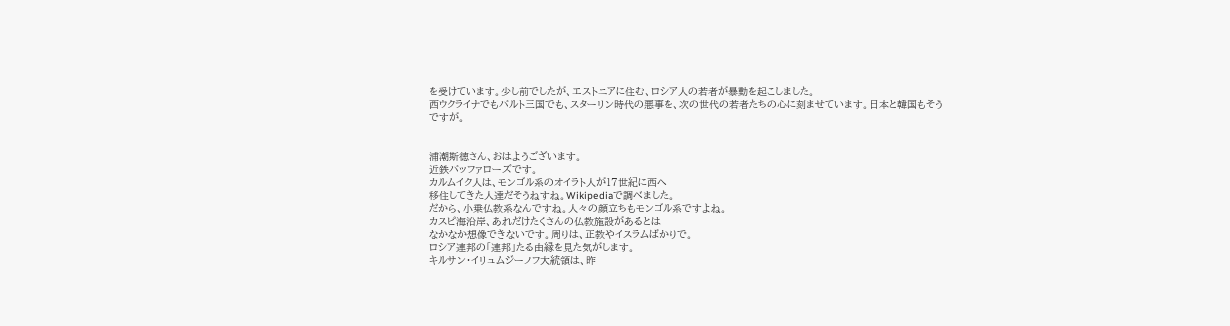を受けています。少し前でしたが、エストニアに住む、ロシア人の若者が暴動を起こしました。
西ウクライナでもバルト三国でも、スターリン時代の悪事を、次の世代の若者たちの心に刻ませています。日本と韓国もそうですが。


浦潮斯徳さん、おはようございます。
近鉄バッファローズです。
カルムイク人は、モンゴル系のオイラト人が17世紀に西へ
移住してきた人達だそうねすね。Wikipediaで調べました。
だから、小乗仏教系なんですね。人々の顔立ちもモンゴル系ですよね。
カスピ海沿岸、あれだけたくさんの仏教施設があるとは
なかなか想像できないです。周りは、正教やイスラムばかりで。
ロシア連邦の「連邦」たる由縁を見た気がします。
キルサン・イリュムジーノフ大統領は、昨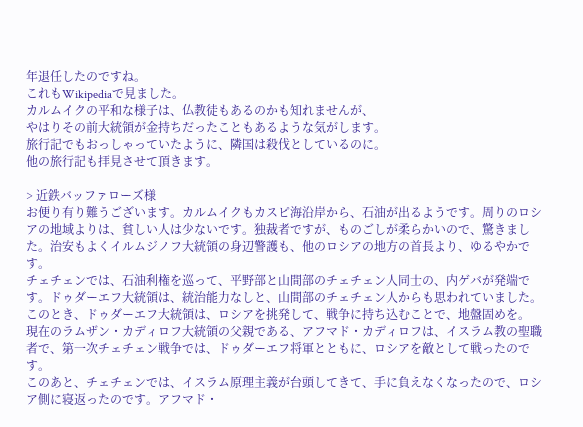年退任したのですね。
これもWikipediaで見ました。
カルムイクの平和な様子は、仏教徒もあるのかも知れませんが、
やはりその前大統領が金持ちだったこともあるような気がします。
旅行記でもおっしゃっていたように、隣国は殺伐としているのに。
他の旅行記も拝見させて頂きます。

> 近鉄バッファローズ様
お便り有り難うございます。カルムイクもカスピ海沿岸から、石油が出るようです。周りのロシアの地域よりは、貧しい人は少ないです。独裁者ですが、ものごしが柔らかいので、驚きました。治安もよくイルムジノフ大統領の身辺警護も、他のロシアの地方の首長より、ゆるやかです。
チェチェンでは、石油利権を巡って、平野部と山間部のチェチェン人同士の、内ゲバが発端です。ドゥダーエフ大統領は、統治能力なしと、山間部のチェチェン人からも思われていました。このとき、ドゥダーエフ大統領は、ロシアを挑発して、戦争に持ち込むことで、地盤固めを。
現在のラムザン・カディロフ大統領の父親である、アフマド・カディロフは、イスラム教の聖職者で、第一次チェチェン戦争では、ドゥダーエフ将軍とともに、ロシアを敵として戦ったのです。
このあと、チェチェンでは、イスラム原理主義が台頭してきて、手に負えなくなったので、ロシア側に寝返ったのです。アフマド・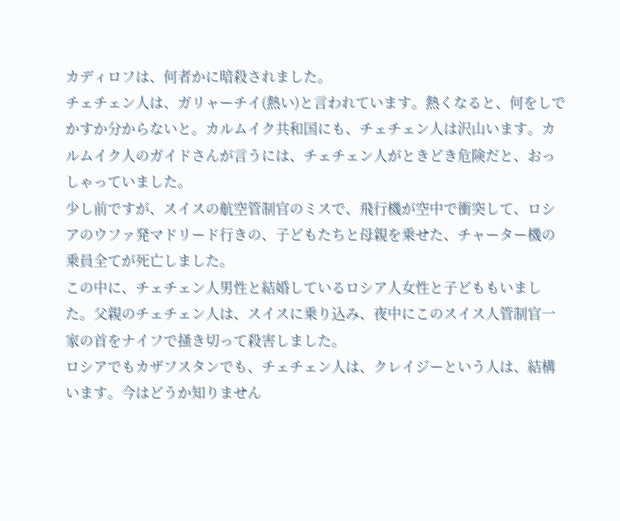カディロフは、何者かに暗殺されました。
チェチェン人は、ガリャーチイ(熱い)と言われています。熱くなると、何をしでかすか分からないと。カルムイク共和国にも、チェチェン人は沢山います。カルムイク人のガイドさんが言うには、チェチェン人がときどき危険だと、おっしゃっていました。
少し前ですが、スイスの航空管制官のミスで、飛行機が空中で衝突して、ロシアのウファ発マドリード行きの、子どもたちと母親を乗せた、チャーター機の乗員全てが死亡しました。
この中に、チェチェン人男性と結婚しているロシア人女性と子どももいました。父親のチェチェン人は、スイスに乗り込み、夜中にこのスイス人管制官一家の首をナイフで掻き切って殺害しました。
ロシアでもカザフスタンでも、チェチェン人は、クレイジーという人は、結構います。今はどうか知りません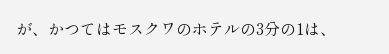が、かつてはモスクワのホテルの3分の1は、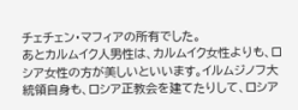チェチェン・マフィアの所有でした。
あとカルムイク人男性は、カルムイク女性よりも、ロシア女性の方が美しいといいます。イルムジノフ大統領自身も、ロシア正教会を建てたりして、ロシア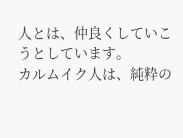人とは、仲良くしていこうとしています。
カルムイク人は、純粋の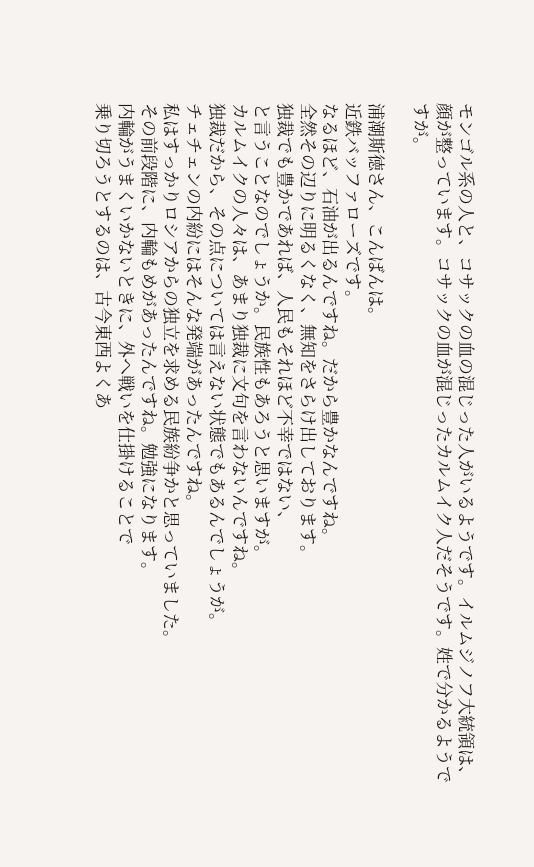モンゴル系の人と、コサックの血の混じった人がいるようです。イルムジノフ大統領は、顔が整っています。コサックの血が混じったカルムイク人だそうです。姓で分かるようですが。

浦潮斯徳さん、こんばんは。
近鉄バッファローズです。
なるほど、石油が出るんですね。だから豊かなんですね。
全然その辺りに明るくなく、無知をさらけ出しております。
独裁でも豊かであれば、人民もそれほど不幸ではない、
と言うことなのでしょうか。民族性もあろうと思いますが。
カルムイクの人々は、あまり独裁に文句を言わないんですね。
独裁だから、その点については言えない状態でもあるんでしょうが。
チェチェンの内紛にはそんな発端があったんですね。
私はすっかりロシアからの独立を求める民族紛争かと思っていました。
その前段階に、内輪もめがあったんですね。勉強になります。
内輪がうまくいかないときに、外へ戦いを仕掛けることで
乗り切ろうとするのは、古今東西よくあ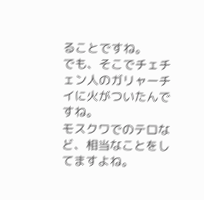ることですね。
でも、そこでチェチェン人のガリャーチイに火がついたんですね。
モスクワでのテロなど、相当なことをしてますよね。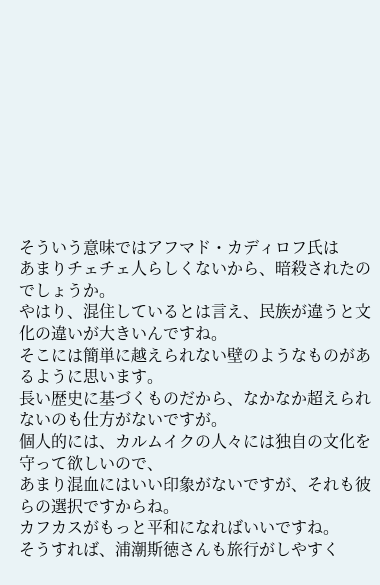そういう意味ではアフマド・カディロフ氏は
あまりチェチェ人らしくないから、暗殺されたのでしょうか。
やはり、混住しているとは言え、民族が違うと文化の違いが大きいんですね。
そこには簡単に越えられない壁のようなものがあるように思います。
長い歴史に基づくものだから、なかなか超えられないのも仕方がないですが。
個人的には、カルムイクの人々には独自の文化を守って欲しいので、
あまり混血にはいい印象がないですが、それも彼らの選択ですからね。
カフカスがもっと平和になればいいですね。
そうすれば、浦潮斯徳さんも旅行がしやすく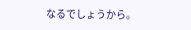なるでしょうから。